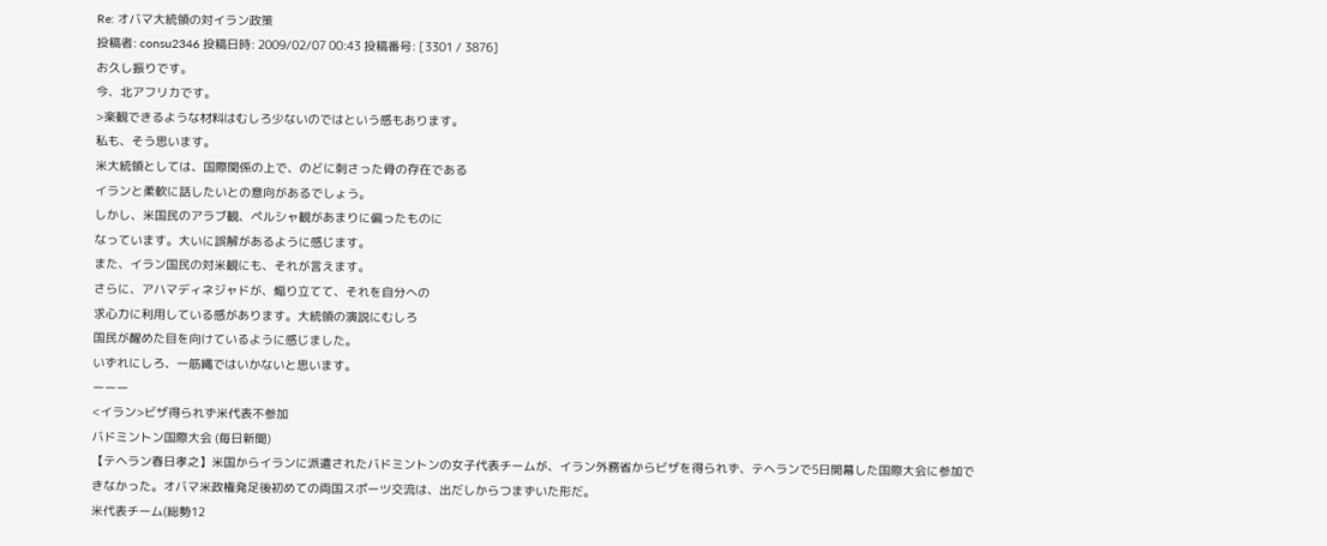Re: オバマ大統領の対イラン政策
投稿者: consu2346 投稿日時: 2009/02/07 00:43 投稿番号: [3301 / 3876]
お久し振りです。
今、北アフリカです。
>楽観できるような材料はむしろ少ないのではという感もあります。
私も、そう思います。
米大統領としては、国際関係の上で、のどに刺さった骨の存在である
イランと柔軟に話したいとの意向があるでしょう。
しかし、米国民のアラブ観、ペルシャ観があまりに偏ったものに
なっています。大いに誤解があるように感じます。
また、イラン国民の対米観にも、それが言えます。
さらに、アハマディネジャドが、煽り立てて、それを自分への
求心力に利用している感があります。大統領の演説にむしろ
国民が醒めた目を向けているように感じました。
いずれにしろ、一筋縄ではいかないと思います。
ーーー
<イラン>ビザ得られず米代表不参加
バドミントン国際大会 (毎日新聞)
【テヘラン春日孝之】米国からイランに派遣されたバドミントンの女子代表チームが、イラン外務省からビザを得られず、テヘランで5日開幕した国際大会に参加できなかった。オバマ米政権発足後初めての両国スポーツ交流は、出だしからつまずいた形だ。
米代表チーム(総勢12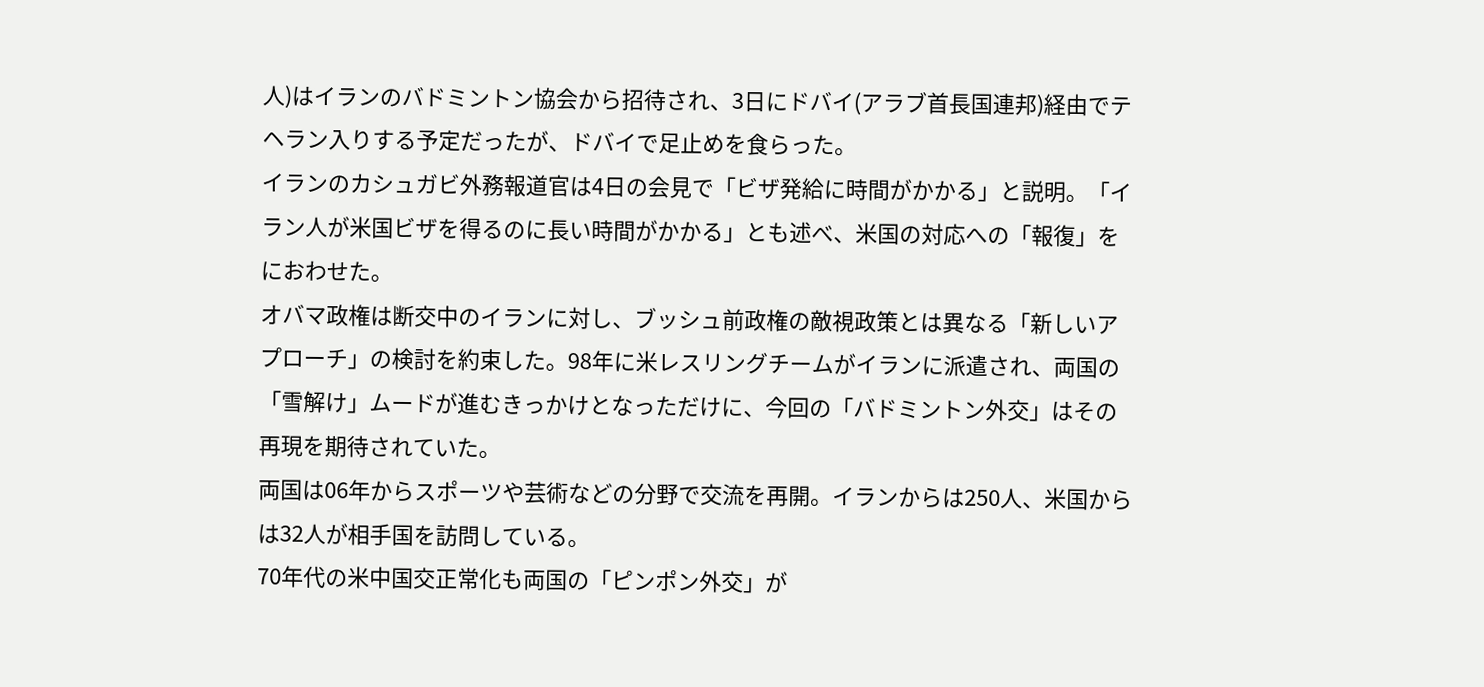人)はイランのバドミントン協会から招待され、3日にドバイ(アラブ首長国連邦)経由でテヘラン入りする予定だったが、ドバイで足止めを食らった。
イランのカシュガビ外務報道官は4日の会見で「ビザ発給に時間がかかる」と説明。「イラン人が米国ビザを得るのに長い時間がかかる」とも述べ、米国の対応への「報復」をにおわせた。
オバマ政権は断交中のイランに対し、ブッシュ前政権の敵視政策とは異なる「新しいアプローチ」の検討を約束した。98年に米レスリングチームがイランに派遣され、両国の「雪解け」ムードが進むきっかけとなっただけに、今回の「バドミントン外交」はその再現を期待されていた。
両国は06年からスポーツや芸術などの分野で交流を再開。イランからは250人、米国からは32人が相手国を訪問している。
70年代の米中国交正常化も両国の「ピンポン外交」が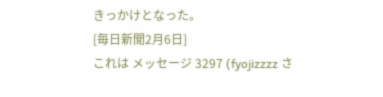きっかけとなった。
[毎日新聞2月6日]
これは メッセージ 3297 (fyojizzzz さ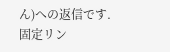ん)への返信です.
固定リン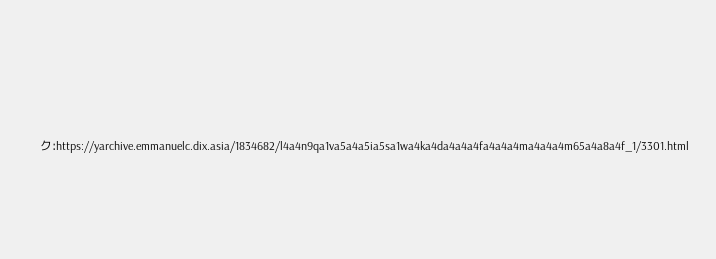ク:https://yarchive.emmanuelc.dix.asia/1834682/l4a4n9qa1va5a4a5ia5sa1wa4ka4da4a4a4fa4a4a4ma4a4a4m65a4a8a4f_1/3301.html